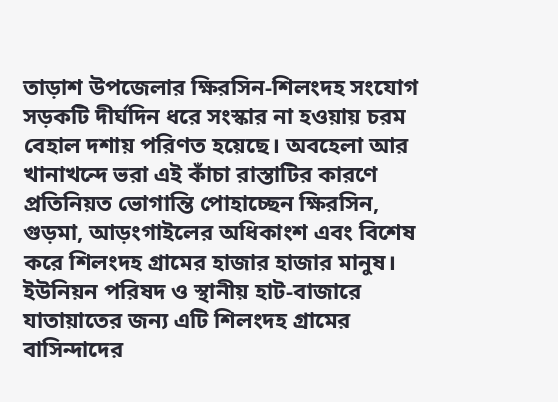তাড়াশ উপজেলার ক্ষিরসিন-শিলংদহ সংযোগ সড়কটি দীর্ঘদিন ধরে সংস্কার না হওয়ায় চরম বেহাল দশায় পরিণত হয়েছে। অবহেলা আর খানাখন্দে ভরা এই কাঁচা রাস্তাটির কারণে প্রতিনিয়ত ভোগান্তি পোহাচ্ছেন ক্ষিরসিন, গুড়মা, আড়ংগাইলের অধিকাংশ এবং বিশেষ করে শিলংদহ গ্রামের হাজার হাজার মানুষ।
ইউনিয়ন পরিষদ ও স্থানীয় হাট-বাজারে যাতায়াতের জন্য এটি শিলংদহ গ্রামের বাসিন্দাদের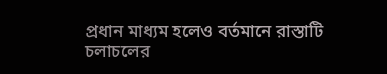প্রধান মাধ্যম হলেও বর্তমানে রাস্তাটি চলাচলের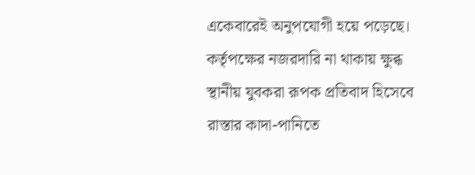একেবারেই অনুপযোগী হয়ে পড়েছে। কর্তৃপক্ষের নজরদারি না থাকায় ক্ষুব্ধ স্থানীয় যুবকরা রূপক প্রতিবাদ হিসেবে রাস্তার কাদা-পানিতে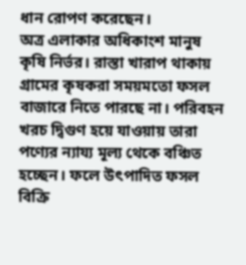ধান রোপণ করেছেন।
অত্র এলাকার অধিকাংশ মানুষ কৃষি নির্ভর। রাস্তা খারাপ থাকায় গ্রামের কৃষকরা সময়মতো ফসল বাজারে নিতে পারছে না। পরিবহন খরচ দ্বিগুণ হয়ে যাওয়ায় তারা পণ্যের ন্যায্য মূল্য থেকে বঞ্চিত হচ্ছেন। ফলে উৎপাদিত ফসল বিক্রি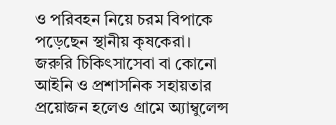ও পরিবহন নিয়ে চরম বিপাকে পড়েছেন স্থানীয় কৃষকেরা।
জরুরি চিকিৎসাসেবা বা কোনো আইনি ও প্রশাসনিক সহায়তার প্রয়োজন হলেও গ্রামে অ্যাম্বুলেন্স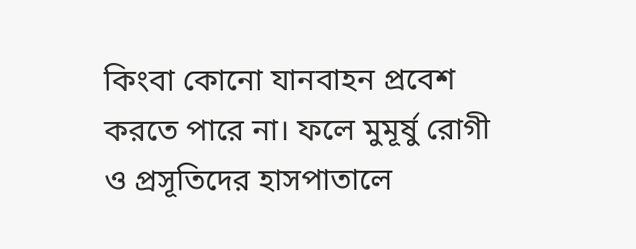কিংবা কোনো যানবাহন প্রবেশ করতে পারে না। ফলে মুমূর্ষু রোগী ও প্রসূতিদের হাসপাতালে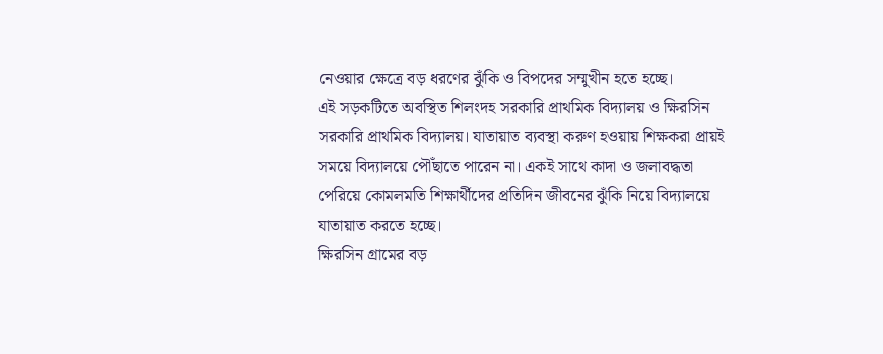নেওয়ার ক্ষেত্রে বড় ধরণের ঝুঁকি ও বিপদের সম্মুখীন হতে হচ্ছে।
এই সড়কটিতে অবস্থিত শিলংদহ সরকারি প্রাথমিক বিদ্যালয় ও ক্ষিরসিন সরকারি প্রাথমিক বিদ্যালয়। যাতায়াত ব্যবস্থা করুণ হওয়ায় শিক্ষকরা প্রায়ই সময়ে বিদ্যালয়ে পৌঁছাতে পারেন না। একই সাথে কাদা ও জলাবদ্ধতা পেরিয়ে কোমলমতি শিক্ষার্থীদের প্রতিদিন জীবনের ঝুঁকি নিয়ে বিদ্যালয়ে যাতায়াত করতে হচ্ছে।
ক্ষিরসিন গ্রামের বড়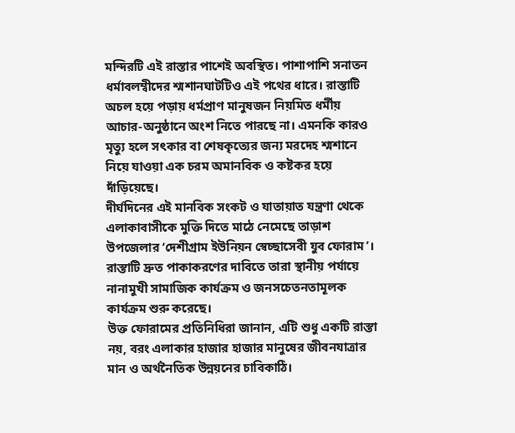মন্দিরটি এই রাস্তার পাশেই অবস্থিত। পাশাপাশি সনাতন ধর্মাবলম্বীদের শ্মশানঘাটটিও এই পথের ধারে। রাস্তাটি অচল হয়ে পড়ায় ধর্মপ্রাণ মানুষজন নিয়মিত ধর্মীয় আচার-অনুষ্ঠানে অংশ নিতে পারছে না। এমনকি কারও মৃত্যু হলে সৎকার বা শেষকৃত্যের জন্য মরদেহ শ্মশানে নিয়ে যাওয়া এক চরম অমানবিক ও কষ্টকর হয়ে দাঁড়িয়েছে।
দীর্ঘদিনের এই মানবিক সংকট ও যাতায়াত যন্ত্রণা থেকে এলাকাবাসীকে মুক্তি দিতে মাঠে নেমেছে তাড়াশ উপজেলার ‘দেশীগ্রাম ইউনিয়ন স্বেচ্ছাসেবী যুব ফোরাম’। রাস্তাটি দ্রুত পাকাকরণের দাবিতে তারা স্থানীয় পর্যায়ে নানামুখী সামাজিক কার্যক্রম ও জনসচেতনতামূলক কার্যক্রম শুরু করেছে।
উক্ত ফোরামের প্রতিনিধিরা জানান, এটি শুধু একটি রাস্তা নয়, বরং এলাকার হাজার হাজার মানুষের জীবনযাত্রার মান ও অর্থনৈতিক উন্নয়নের চাবিকাঠি।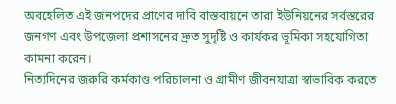অবহেলিত এই জনপদের প্রাণের দাবি বাস্তবায়নে তারা ইউনিয়নের সর্বস্তরের জনগণ এবং উপজেলা প্রশাসনের দ্রুত সুদৃষ্টি ও কার্যকর ভূমিকা সহযোগিতা কামনা করেন।
নিত্যদিনের জরুরি কর্মকাণ্ড পরিচালনা ও গ্রামীণ জীবনযাত্রা স্বাভাবিক করতে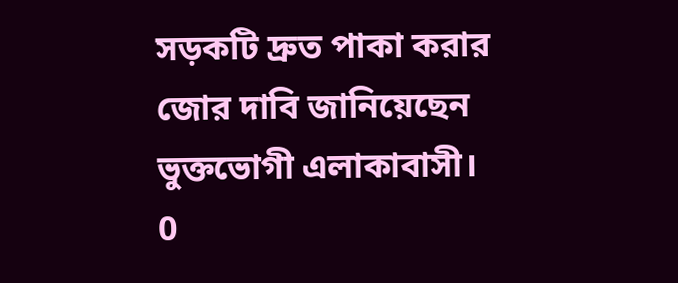সড়কটি দ্রুত পাকা করার জোর দাবি জানিয়েছেন ভুক্তভোগী এলাকাবাসী।
0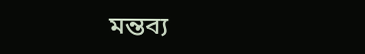মন্তব্য